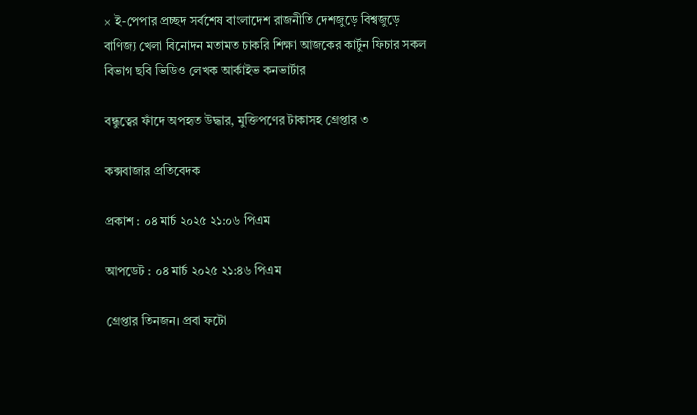× ই-পেপার প্রচ্ছদ সর্বশেষ বাংলাদেশ রাজনীতি দেশজুড়ে বিশ্বজুড়ে বাণিজ্য খেলা বিনোদন মতামত চাকরি শিক্ষা আজকের কার্টুন ফিচার সকল বিভাগ ছবি ভিডিও লেখক আর্কাইভ কনভার্টার

বন্ধুত্বের ফাঁদে অপহৃত উদ্ধার, মুক্তিপণের টাকাসহ গ্রেপ্তার ৩

কক্সবাজার প্রতিবেদক

প্রকাশ : ০৪ মার্চ ২০২৫ ২১:০৬ পিএম

আপডেট : ০৪ মার্চ ২০২৫ ২১:৪৬ পিএম

গ্রেপ্তার তিনজন। প্রবা ফটো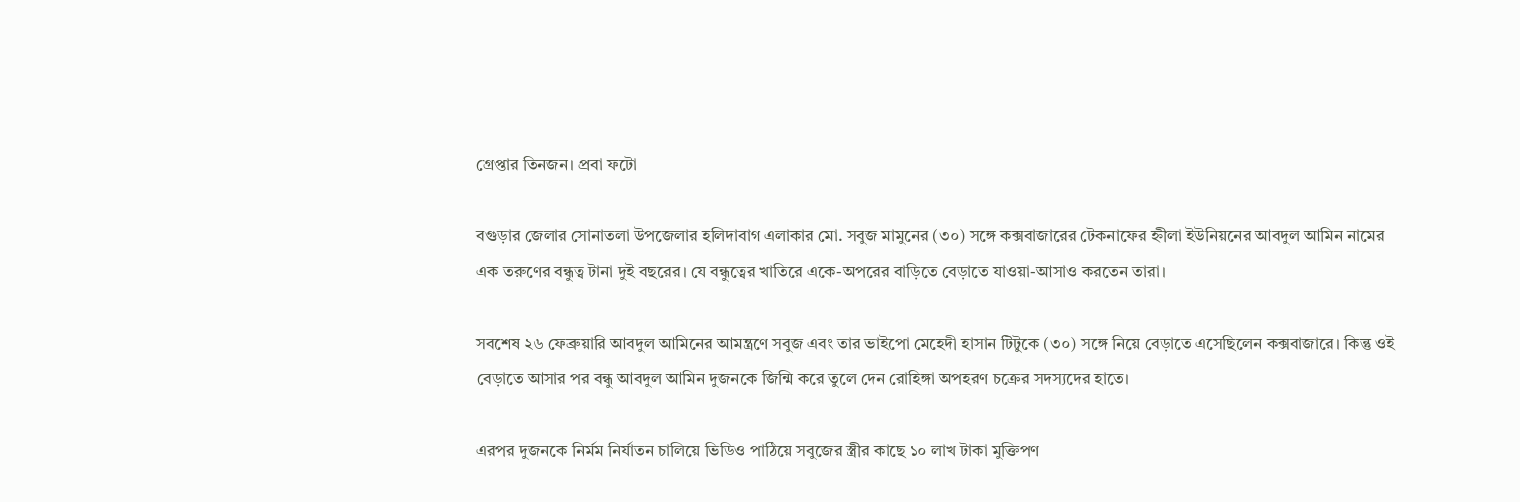গ্রেপ্তার তিনজন। প্রবা ফটো

বগুড়ার জেলার সোনাতলা উপজেলার হলিদাবাগ এলাকার মো. সবুজ মামুনের (৩০) সঙ্গে কক্সবাজারের টেকনাফের হ্নীলা ইউনিয়নের আবদুল আমিন নামের এক তরুণের বন্ধুত্ব টানা দুই বছরের। যে বন্ধুত্বের খাতিরে একে-অপরের বাড়িতে বেড়াতে যাওয়া-আসাও করতেন তারা।

সবশেষ ২৬ ফেব্রুয়ারি আবদুল আমিনের আমন্ত্রণে সবুজ এবং তার ভাইপো মেহেদী হাসান টিটুকে (৩০) সঙ্গে নিয়ে বেড়াতে এসেছিলেন কক্সবাজারে। কিন্তু ওই বেড়াতে আসার পর বন্ধু আবদুল আমিন দুজনকে জিন্মি করে তুলে দেন রোহিঙ্গা অপহরণ চক্রের সদস্যদের হাতে।

এরপর দুজনকে নির্মম নির্যাতন চালিয়ে ভিডিও পাঠিয়ে সবুজের স্ত্রীর কাছে ১০ লাখ টাকা মুক্তিপণ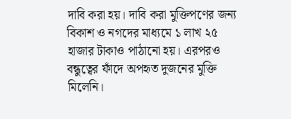দাবি করা হয়। দাবি করা মুক্তিপণের জন্য বিকাশ ও নগদের মাধ্যমে ১ লাখ ২৫ হাজার টাকাও পাঠানো হয়। এরপরও বন্ধুত্বের ফাঁদে অপহৃত দুজনের মুক্তি মিলেনি।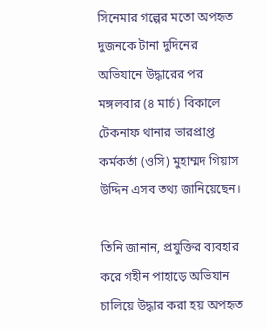সিনেমার গল্পের মতো অপহৃত দুজনকে টানা দুদিনের অভিযানে উদ্ধারের পর মঙ্গলবার (৪ মার্চ) বিকালে টেকনাফ থানার ভারপ্রাপ্ত কর্মকর্তা (ওসি) মুহাম্মদ গিয়াস উদ্দিন এসব তথ্য জানিয়েছেন।

তিনি জানান, প্রযুক্তির ব্যবহার করে গহীন পাহাড়ে অভিযান চালিয়ে উদ্ধার করা হয় অপহৃত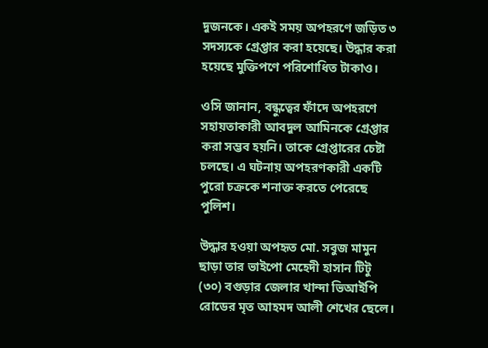দুজনকে। একই সময় অপহরণে জড়িত ৩ সদস্যকে গ্রেপ্তার করা হয়েছে। উদ্ধার করা হয়েছে মুক্তিপণে পরিশোধিত টাকাও।

ওসি জানান, বন্ধুত্বের ফাঁদে অপহরণে সহায়তাকারী আবদুল আমিনকে গ্রেপ্তার করা সম্ভব হয়নি। তাকে গ্রেপ্তারের চেষ্টা চলছে। এ ঘটনায় অপহরণকারী একটি পুরো চক্রকে শনাক্ত করতে পেরেছে পুলিশ।

উদ্ধার হওয়া অপহৃত মো. সবুজ মামুন ছাড়া তার ভাইপো মেহেদী হাসান টিটু (৩০) বগুড়ার জেলার খান্দা ভিআইপি রোডের মৃত আহমদ আলী শেখের ছেলে।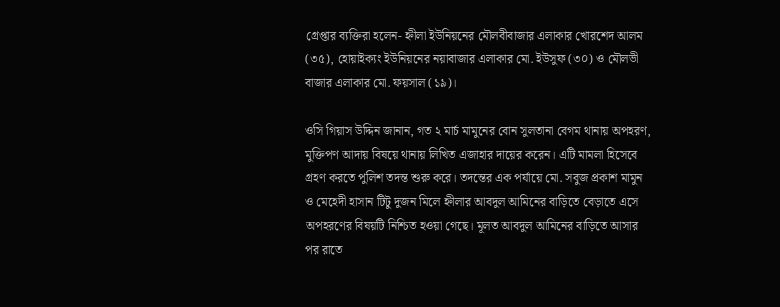গ্রেপ্তার ব্যক্তিরা হলেন- হ্নীলা ইউনিয়নের মৌলবীবাজার এলাকার খোরশেদ আলম (৩৫), হোয়াইক্যং ইউনিয়নের নয়াবাজার এলাকার মো. ইউসুফ (৩০) ও মৌলভী বাজার এলাকার মো. ফয়সাল (১৯)।

ওসি গিয়াস উদ্দিন জানান, গত ২ মার্চ মামুনের বোন সুলতানা বেগম থানায় অপহরণ, মুক্তিপণ আদায় বিষয়ে থানায় লিখিত এজাহার দায়ের করেন। এটি মামলা হিসেবে গ্রহণ করতে পুলিশ তদন্ত শুরু করে। তদন্তের এক পর্যায়ে মো. সবুজ প্রকাশ মামুন ও মেহেদী হাসান টিটু দুজন মিলে হ্নীলার আবদুল আমিনের বাড়িতে বেড়াতে এসে অপহরণের বিষয়টি নিশ্চিত হওয়া গেছে। মূলত আবদুল আমিনের বাড়িতে আসার পর রাতে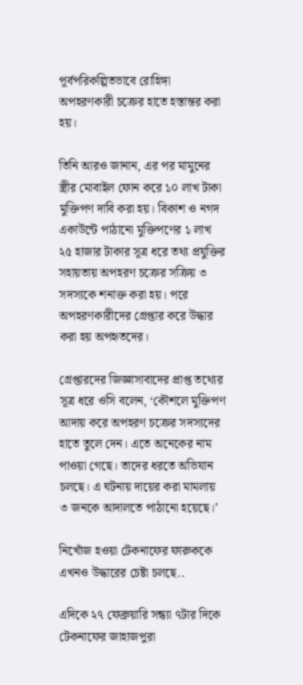পূর্বপরিকল্পিতভাবে রোহিঙ্গা অপহরণকারী চক্রের হাতে হস্তান্তর করা হয়।

তিনি আরও জানান, এর পর মামুনের স্ত্রীর মোবাইল ফোন করে ১০ লাখ টাকা মুক্তিপণ দাবি করা হয়। বিকাশ ও নগদ একাউন্টে পাঠানো মুক্তিপণের ১ লাখ ২৫ হাজার টাকার সূত্র ধরে তথ্য প্রযুক্তির সহায়তায় অপহরণ চক্রের সক্রিয় ৩ সদস্যকে শনাক্ত করা হয়। পরে অপহরণকারীদের গ্রেপ্তার করে উদ্ধার করা হয় অপহৃতদের।

গ্রেপ্তারদের জিজ্ঞাসাবাদের প্রাপ্ত তথ্যের সূত্র ধরে ওসি বলেন, ‘কৌশলে মুক্তিপণ আদায় করে অপহরণ চক্রের সদস্যদের হাতে তুলে দেন। এতে অনেকের নাম পাওয়া গেছে। তাদের ধরতে অভিযান চলছে। এ ঘটনায় দায়ের করা মামলায় ৩ জনকে আদালতে পাঠানো হয়েছে।’

নিখোঁজ হওয়া টেকনাফের ফারুককে এখনও উদ্ধারের চেষ্টা চলছে..

এদিকে ২৭ ফেব্রুয়ারি সন্ধ্যা ৭টার দিকে টেকনাফের জাহাজপুরা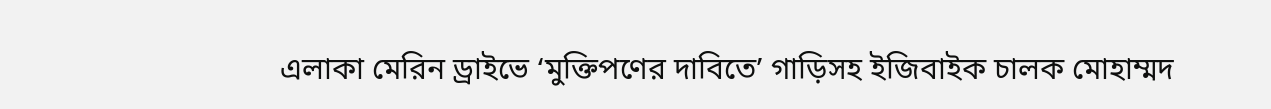এলাকা মেরিন ড্রাইভে ‘মুক্তিপণের দাবিতে’ গাড়িসহ ইজিবাইক চালক মোহাম্মদ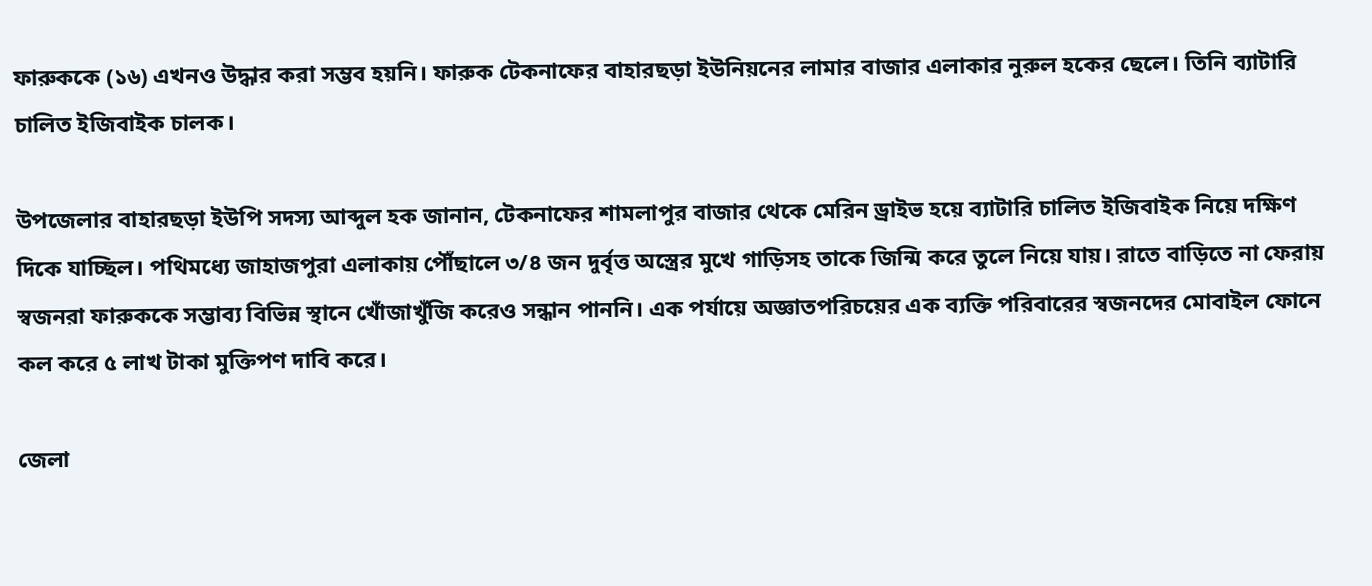ফারুককে (১৬) এখনও উদ্ধার করা সম্ভব হয়নি। ফারুক টেকনাফের বাহারছড়া ইউনিয়নের লামার বাজার এলাকার নুরুল হকের ছেলে। তিনি ব্যাটারি চালিত ইজিবাইক চালক।

উপজেলার বাহারছড়া ইউপি সদস্য আব্দুল হক জানান, টেকনাফের শামলাপুর বাজার থেকে মেরিন ড্রাইভ হয়ে ব্যাটারি চালিত ইজিবাইক নিয়ে দক্ষিণ দিকে যাচ্ছিল। পথিমধ্যে জাহাজপুরা এলাকায় পৌঁছালে ৩/৪ জন দুর্বৃত্ত অস্ত্রের মুখে গাড়িসহ তাকে জিন্মি করে তুলে নিয়ে যায়। রাতে বাড়িতে না ফেরায় স্বজনরা ফারুককে সম্ভাব্য বিভিন্ন স্থানে খোঁজাখুঁজি করেও সন্ধান পাননি। এক পর্যায়ে অজ্ঞাতপরিচয়ের এক ব্যক্তি পরিবারের স্বজনদের মোবাইল ফোনে কল করে ৫ লাখ টাকা মুক্তিপণ দাবি করে।

জেলা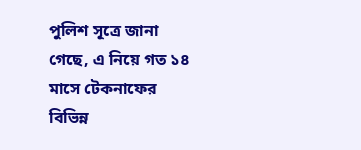পুলিশ সূত্রে জানা গেছে, এ নিয়ে গত ১৪ মাসে টেকনাফের বিভিন্ন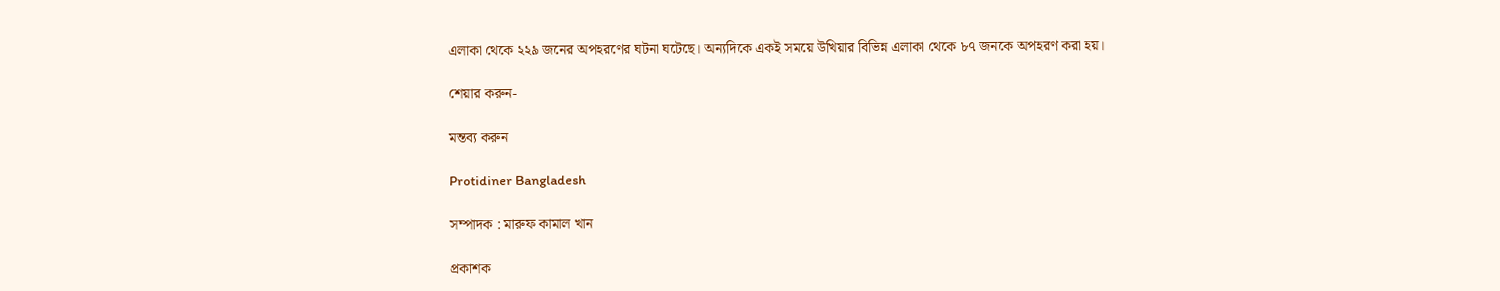এলাকা থেকে ২২৯ জনের অপহরণের ঘটনা ঘটেছে। অন্যদিকে একই সময়ে উখিয়ার বিভিন্ন এলাকা থেকে ৮৭ জনকে অপহরণ করা হয়।

শেয়ার করুন-

মন্তব্য করুন

Protidiner Bangladesh

সম্পাদক : মারুফ কামাল খান

প্রকাশক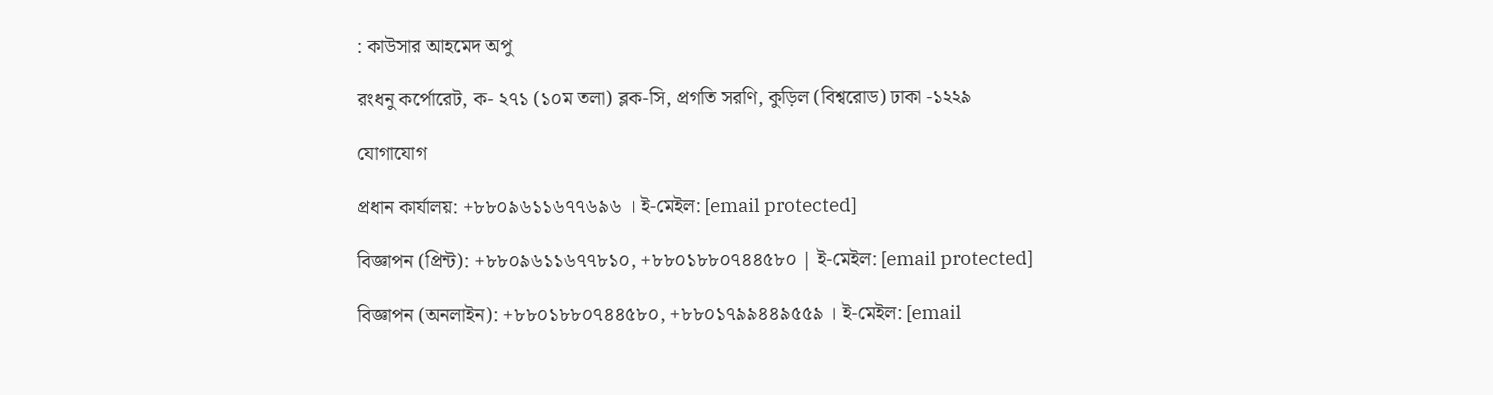: কাউসার আহমেদ অপু

রংধনু কর্পোরেট, ক- ২৭১ (১০ম তলা) ব্লক-সি, প্রগতি সরণি, কুড়িল (বিশ্বরোড) ঢাকা -১২২৯

যোগাযোগ

প্রধান কার্যালয়: +৮৮০৯৬১১৬৭৭৬৯৬ । ই-মেইল: [email protected]

বিজ্ঞাপন (প্রিন্ট): +৮৮০৯৬১১৬৭৭৮১০, +৮৮০১৮৮০৭৪৪৫৮০ | ই-মেইল: [email protected]

বিজ্ঞাপন (অনলাইন): +৮৮০১৮৮০৭৪৪৫৮০, +৮৮০১৭৯৯৪৪৯৫৫৯ । ই-মেইল: [email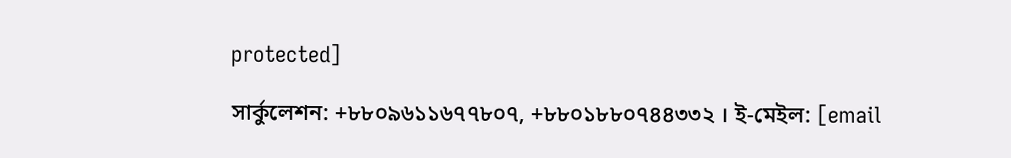protected]

সার্কুলেশন: +৮৮০৯৬১১৬৭৭৮০৭, +৮৮০১৮৮০৭৪৪৩৩২ । ই-মেইল: [email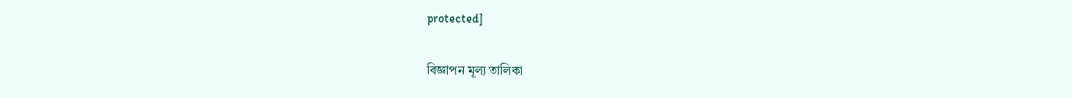protected]

বিজ্ঞাপন মূল্য তালিকা